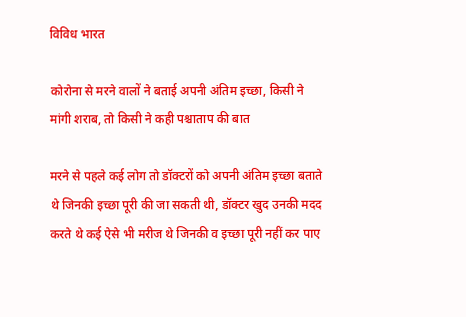विविध भारत

कोरोना से मरने वालों ने बताई अपनी अंतिम इच्छा, किसी ने मांगी शराब, तो किसी ने कही पश्चाताप की बात

मरने से पहले कई लोग तो डॉक्टरों को अपनी अंतिम इच्छा बताते थे जिनकी इच्छा पूरी की जा सकती थी, डॉक्टर खुद उनकी मदद करते थे कई ऐसे भी मरीज थे जिनकी व इच्छा पूरी नहीं कर पाए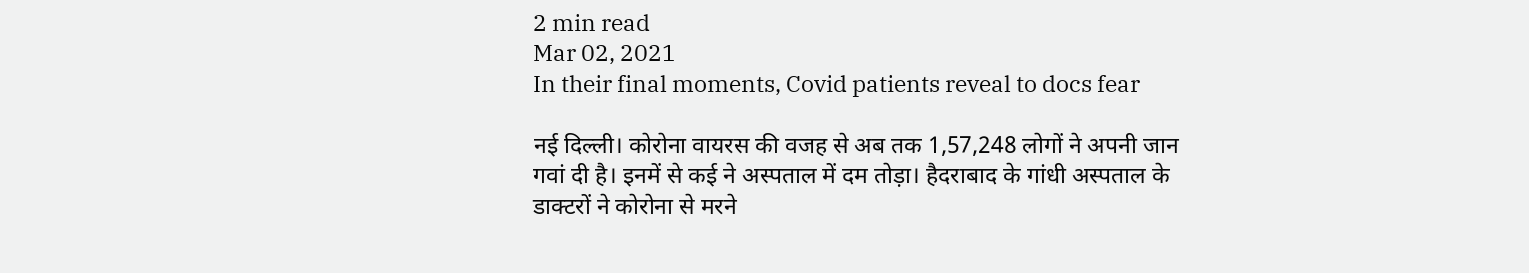2 min read
Mar 02, 2021
In their final moments, Covid patients reveal to docs fear

नई दिल्ली। कोरोना वायरस की वजह से अब तक 1,57,248 लोगों ने अपनी जान गवां दी है। इनमें से कई ने अस्पताल में दम तोड़ा। हैदराबाद के गांधी अस्पताल के डाक्टरों ने कोरोना से मरने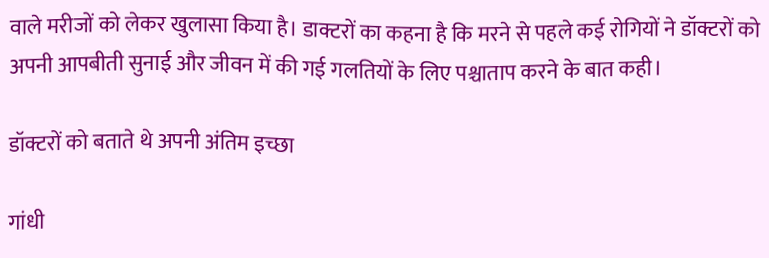वाले मरीजों को लेकर खुलासा किया है। डाक्टरों का कहना है कि मरने से पहले कई रोगियों ने डॉक्टरों को अपनी आपबीती सुनाई और जीवन में की गई गलतियों के लिए पश्चाताप करने के बात कही।

डॉक्टरों को बताते थे अपनी अंतिम इच्छा

गांधी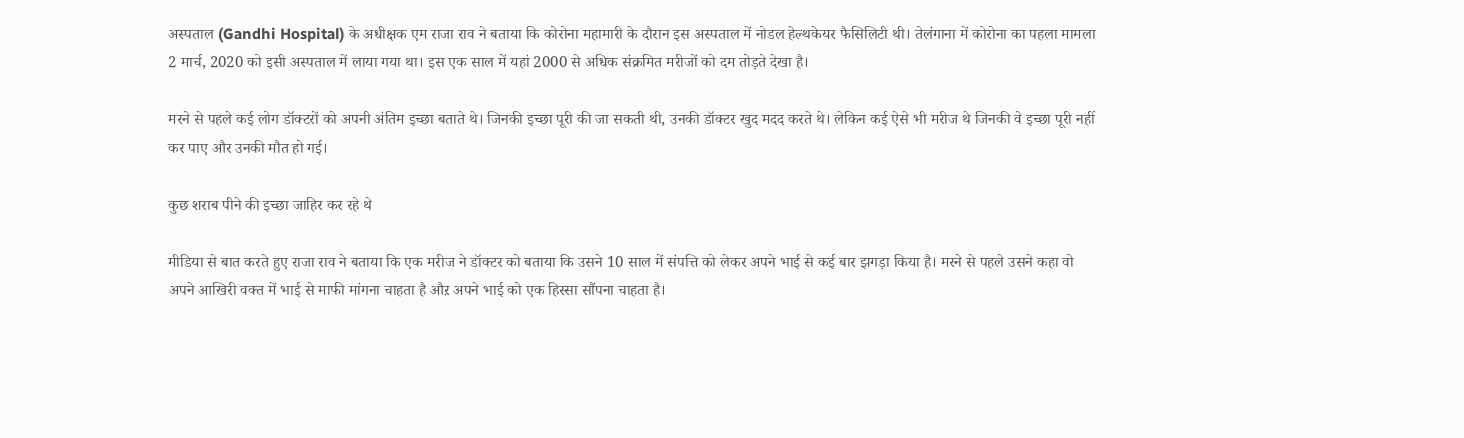अस्पताल (Gandhi Hospital) के अधीक्षक एम राजा राव ने बताया कि कोरोना महामारी के दौरान इस अस्पताल में नोडल हेल्थकेयर फैसिलिटी थी। तेलंगाना में कोरोना का पहला मामला 2 मार्च, 2020 को इसी अस्पताल में लाया गया था। इस एक साल में यहां 2000 से अधिक संक्रमित मरीजों को दम तोड़ते देखा है।

मरने से पहले कई लोग डॉक्टरों को अपनी अंतिम इच्छा बताते थे। जिनकी इच्छा पूरी की जा सकती थी, उनकी डॉक्टर खुद मदद करते थे। लेकिन कई ऐसे भी मरीज थे जिनकी वे इच्छा पूरी नहीं कर पाए और उनकी मौत हो गई।

कुछ शराब पीने की इच्छा जाहिर कर रहे थे

मीडिया से बात करते हुए राजा राव ने बताया कि एक मरीज ने डॉक्टर को बताया कि उसने 10 साल में संपत्ति को लेकर अपने भाई से कई बार झगड़ा किया है। मरने से पहले उसने कहा वो अपने आखिरी वक्त में भाई से माफी मांगना चाहता है औऱ अपने भाई को एक हिस्सा सौंपना चाहता है।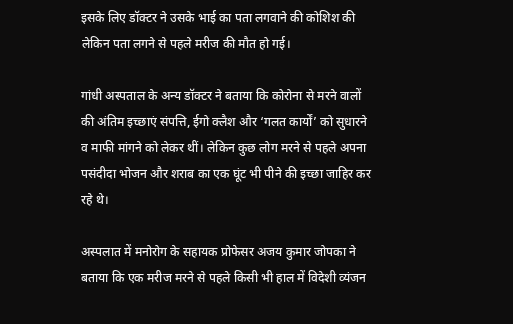इसके लिए डॉक्टर ने उसके भाई का पता लगवाने की कोशिश की लेकिन पता लगने से पहले मरीज की मौत हो गई।

गांधी अस्पताल के अन्य डॉक्टर ने बताया कि कोरोना से मरने वालों की अंतिम इच्छाएं संपत्ति, ईगो क्लैश और ‘गलत कार्यों’ को सुधारने व माफी मांगने को लेकर थीं। लेकिन कुछ लोग मरने से पहले अपना पसंदीदा भोजन और शराब का एक घूंट भी पीने की इच्छा जाहिर कर रहे थे।

अस्पलात में मनोरोग के सहायक प्रोफेसर अजय कुमार जोपका ने बताया कि एक मरीज मरने से पहले किसी भी हाल में विदेशी व्यंजन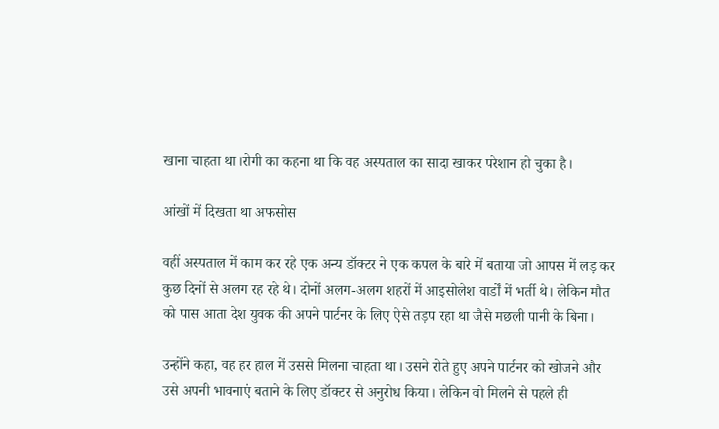खाना चाहता था।रोगी का कहना था कि वह अस्पताल का सादा खाकर परेशान हो चुका है।

आंखों में दिखता था अफसोस

वहीं अस्पताल में काम कर रहे एक अन्य डॉक्टर ने एक कपल के बारे में बताया जो आपस में लड़ कर कुछ दिनों से अलग रह रहे थे। दोनों अलग-अलग शहरों में आइसोलेश वार्डों में भर्ती थे। लेकिन मौत को पास आता देश युवक की अपने पार्टनर के लिए ऐसे तड़प रहा था जैसे मछली पानी के बिना।

उन्होंने कहा, वह हर हाल में उससे मिलना चाहता था। उसने रोते हुए अपने पार्टनर को खोजने और उसे अपनी भावनाएं बताने के लिए डॉक्टर से अनुरोध किया। लेकिन वो मिलने से पहले ही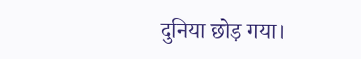दुनिया छोड़ गया।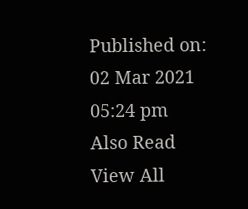Published on:
02 Mar 2021 05:24 pm
Also Read
View All